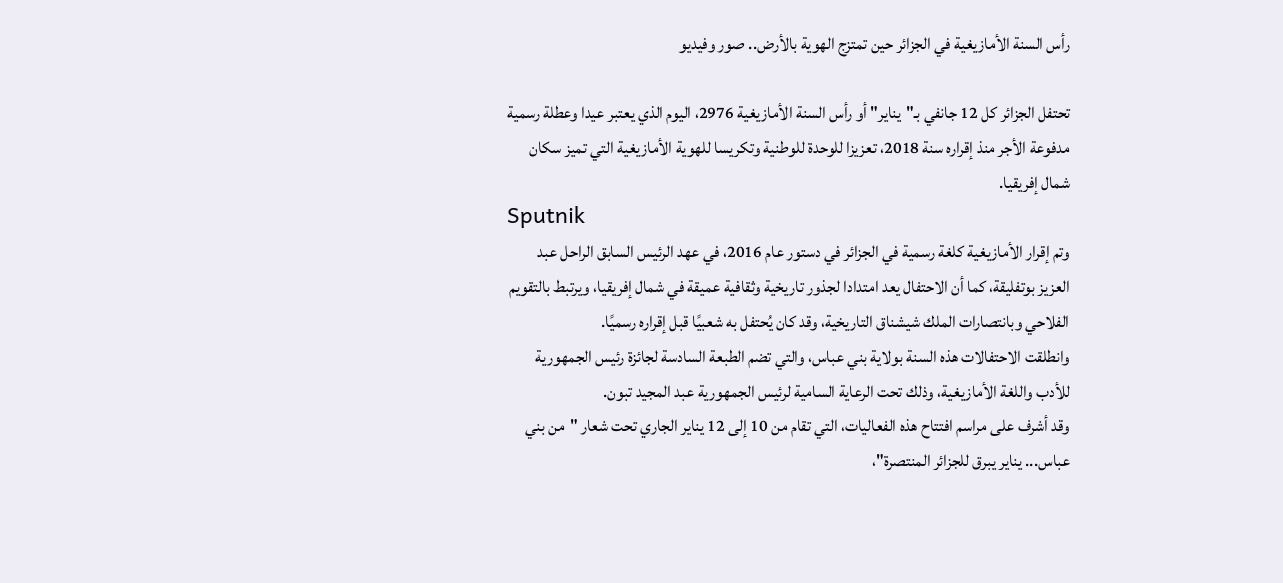رأس السنة الأمازيغية في الجزائر حين تمتزج الهوية بالأرض.. صور وفيديو

تحتفل الجزائر كل 12 جانفي بـ"يناير" أو رأس السنة الأمازيغية 2976، اليوم الذي يعتبر عيدا وعطلة رسمية مدفوعة الأجر منذ إقراره سنة 2018، تعزيزا للوحدة للوطنية وتكريسا للهوية الأمازيغية التي تميز سكان شمال إفريقيا.
Sputnik
وتم إقرار الأمازيغية كلغة رسمية في الجزائر في دستور عام 2016، في عهد الرئيس السابق الراحل عبد العزيز بوتفليقة، كما أن الاحتفال يعد امتدادا لجذور تاريخية وثقافية عميقة في شمال إفريقيا، ويرتبط بالتقويم الفلاحي وبانتصارات الملك شيشناق التاريخية، وقد كان يُحتفل به شعبيًا قبل إقراره رسميًا.
وانطلقت الاحتفالات هذه السنة بولاية بني عباس، والتي تضم الطبعة السادسة لجائزة رئيس الجمهورية للأدب واللغة الأمازيغية، وذلك تحت الرعاية السامية لرئيس الجمهورية عبد المجيد تبون.
وقد أشرف على مراسم افتتاح هذه الفعاليات، التي تقام من 10 إلى 12 يناير الجاري تحت شعار "من بني عباس... يناير يبرق للجزائر المنتصرة"،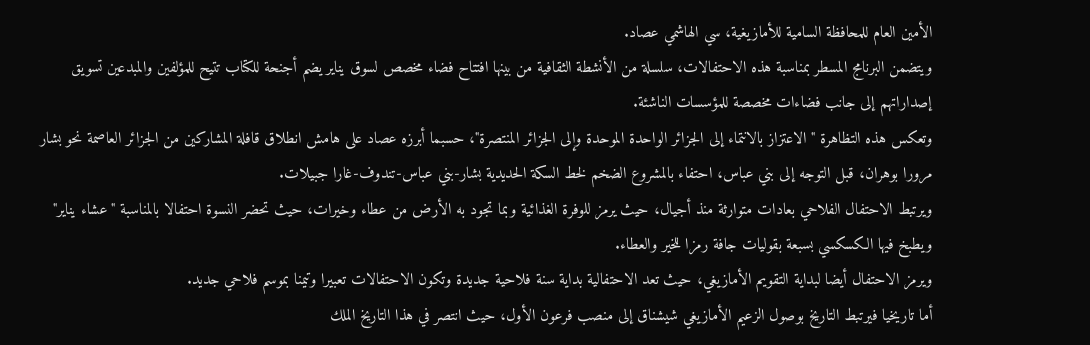الأمين العام للمحافظة السامية للأمازيغية، سي الهاشمي عصاد.
ويتضمن البرنامج المسطر بمناسبة هذه الاحتفالات، سلسلة من الأنشطة الثقافية من بينها افتتاح فضاء مخصص لسوق يناير يضم أجنحة للكتاب تتيح للمؤلفين والمبدعين تسويق إصداراتهم إلى جانب فضاءات مخصصة للمؤسسات الناشئة.
وتعكس هذه التظاهرة "الاعتزاز بالانتماء إلى الجزائر الواحدة الموحدة وإلى الجزائر المنتصرة"، حسبما أبرزه عصاد على هامش انطلاق قافلة المشاركين من الجزائر العاصمة نحو بشار مرورا بوهران، قبل التوجه إلى بني عباس، احتفاء بالمشروع الضخم لخط السكة الحديدية بشار-بني عباس-تندوف-غارا جبيلات.
ويرتبط الاحتفال الفلاحي بعادات متوارثة منذ أجيال، حيث يرمز للوفرة الغذائية وبما تجود به الأرض من عطاء وخيرات، حيث تحضر النسوة احتفالا بالمناسبة "عشاء يناير" ويطبخ فيها الكسكسي بسبعة بقوليات جافة رمزا للخير والعطاء.
ويرمز الاحتفال أيضا لبداية التقويم الأمازيغي، حيث تعد الاحتفالية بداية سنة فلاحية جديدة وتكون الاحتفالات تعبيرا وتيمنا بموسم فلاحي جديد.
أما تاريخيا فيرتبط التاريخ بوصول الزعيم الأمازيغي شيشناق إلى منصب فرعون الأول، حيث انتصر في هذا التاريخ الملك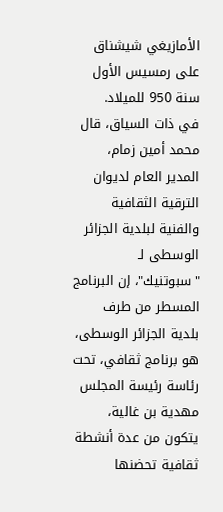الأمازيغي شيشناق على رمسيس الأول سنة 950 للميلاد.
في ذات السياق، قال محمد أمين زمام، المدير العام لديوان الترقية الثقافية والفنية لبلدية الجزائر الوسطى لـ "سبوتنيك"، إن البرنامج المسطر من طرف بلدية الجزائر الوسطى، هو برنامج ثقافي، تحت رئاسة رئيسة المجلس مهدية بن غالية، يتكون من عدة أنشطة ثقافية تحضنها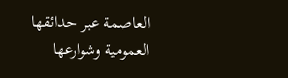العاصمة عبر حدائقها العمومية وشوارعها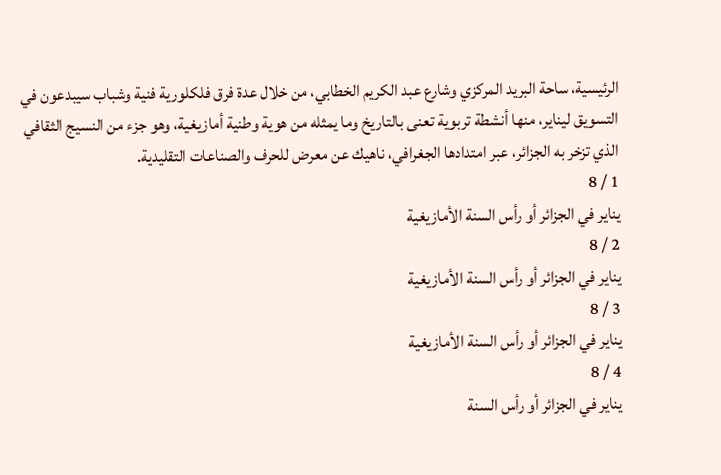الرئيسية، ساحة البريد المركزي وشارع عبد الكريم الخطابي، من خلال عدة فرق فلكلورية فنية وشباب سيبدعون في التسويق ليناير، منها أنشطة تربوية تعنى بالتاريخ وما يمثله من هوية وطنية أمازيغية، وهو جزء من النسيج الثقافي الذي تزخر به الجزائر، عبر امتدادها الجغرافي، ناهيك عن معرض للحرف والصناعات التقليدية.
1 / 8
يناير في الجزائر أو رأس السنة الأمازيغية
2 / 8
يناير في الجزائر أو رأس السنة الأمازيغية
3 / 8
يناير في الجزائر أو رأس السنة الأمازيغية
4 / 8
يناير في الجزائر أو رأس السنة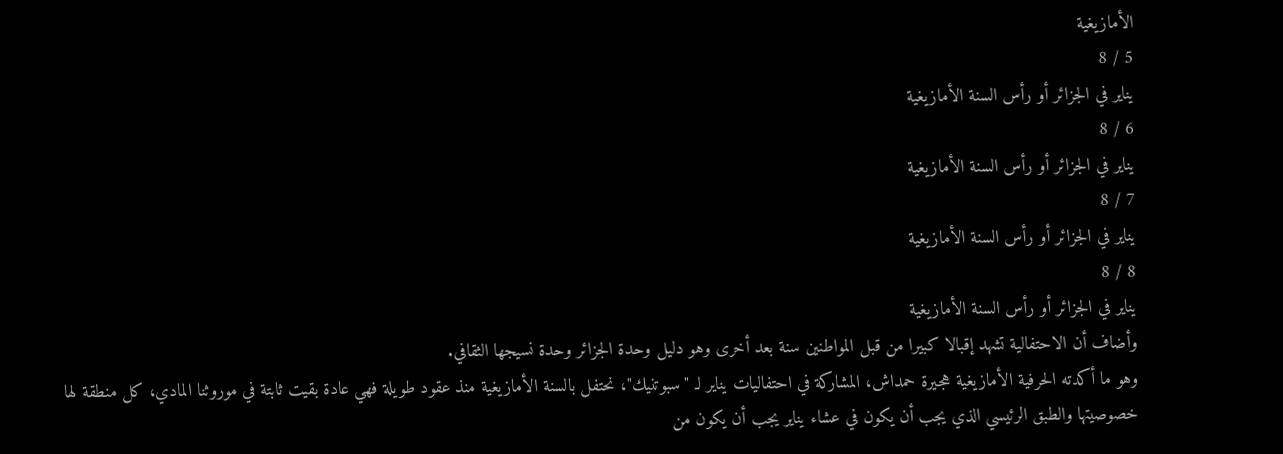الأمازيغية
5 / 8
يناير في الجزائر أو رأس السنة الأمازيغية
6 / 8
يناير في الجزائر أو رأس السنة الأمازيغية
7 / 8
يناير في الجزائر أو رأس السنة الأمازيغية
8 / 8
يناير في الجزائر أو رأس السنة الأمازيغية
وأضاف أن الاحتفالية تشهد إقبالا كبيرا من قبل المواطنين سنة بعد أخرى وهو دليل وحدة الجزائر وحدة نسيجها الثقافي.
وهو ما أكدته الحرفية الأمازيغية هجيرة حمداش، المشاركة في احتفاليات يناير لـ "سبوتنيك"، نحتفل بالسنة الأمازيغية منذ عقود طويلة فهي عادة بقيت ثابتة في موروثنا المادي، كل منطقة لها خصوصيتها والطبق الرئيسي الذي يجب أن يكون في عشاء يناير يجب أن يكون من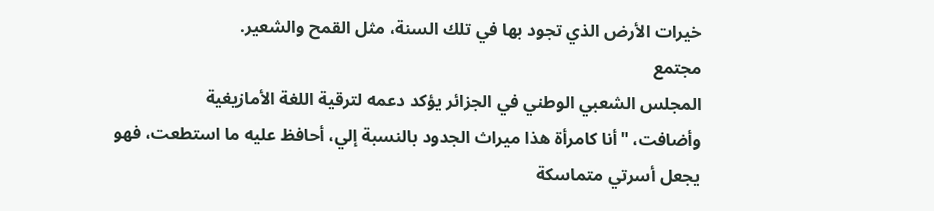خيرات الأرض الذي تجود بها في تلك السنة، مثل القمح والشعير.
مجتمع
المجلس الشعبي الوطني في الجزائر يؤكد دعمه لترقية اللغة الأمازيغية
وأضافت، "أنا كامرأة هذا ميراث الجدود بالنسبة إلي، أحافظ عليه ما استطعت، فهو يجعل أسرتي متماسكة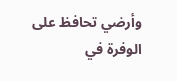وأرضي تحافظ على الوفرة في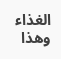الغذاء وهذا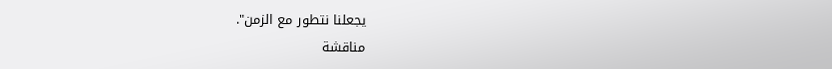يجعلنا نتطور مع الزمن".
مناقشة